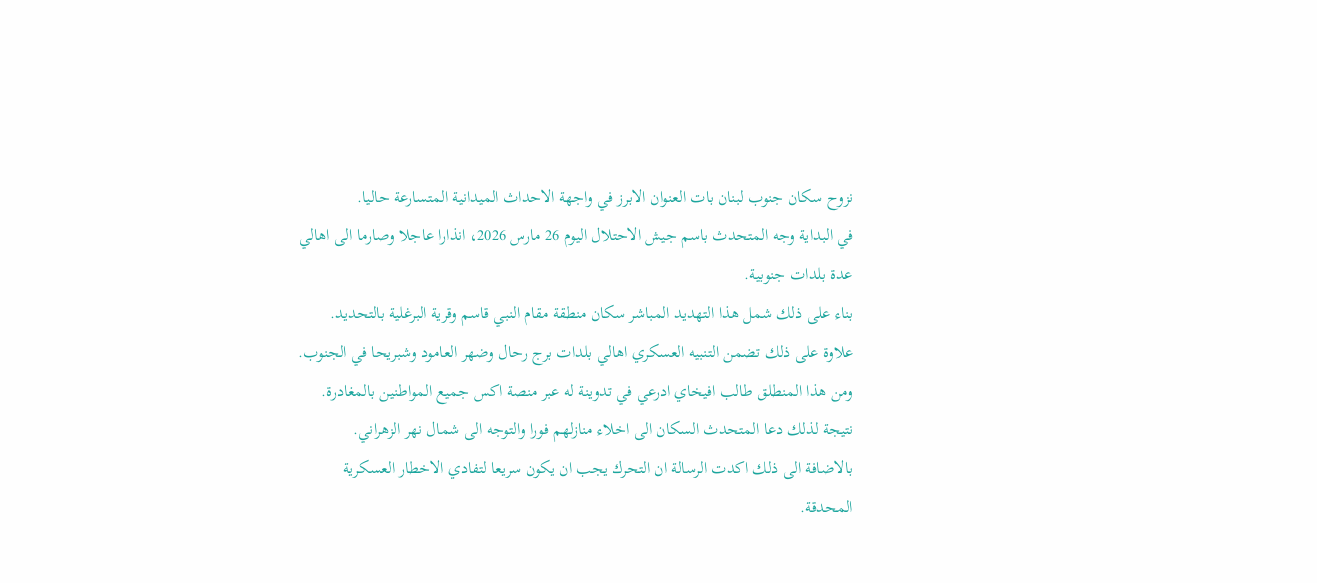نزوح سكان جنوب لبنان بات العنوان الابرز في واجهة الاحداث الميدانية المتسارعة حاليا.
في البداية وجه المتحدث باسم جيش الاحتلال اليوم 26 مارس 2026، انذارا عاجلا وصارما الى اهالي عدة بلدات جنوبية.
بناء على ذلك شمل هذا التهديد المباشر سكان منطقة مقام النبي قاسم وقرية البرغلية بالتحديد.
علاوة على ذلك تضمن التنبيه العسكري اهالي بلدات برج رحال وضهر العامود وشبريحا في الجنوب.
ومن هذا المنطلق طالب افيخاي ادرعي في تدوينة له عبر منصة اكس جميع المواطنين بالمغادرة.
نتيجة لذلك دعا المتحدث السكان الى اخلاء منازلهم فورا والتوجه الى شمال نهر الزهراني.
بالاضافة الى ذلك اكدت الرسالة ان التحرك يجب ان يكون سريعا لتفادي الاخطار العسكرية المحدقة.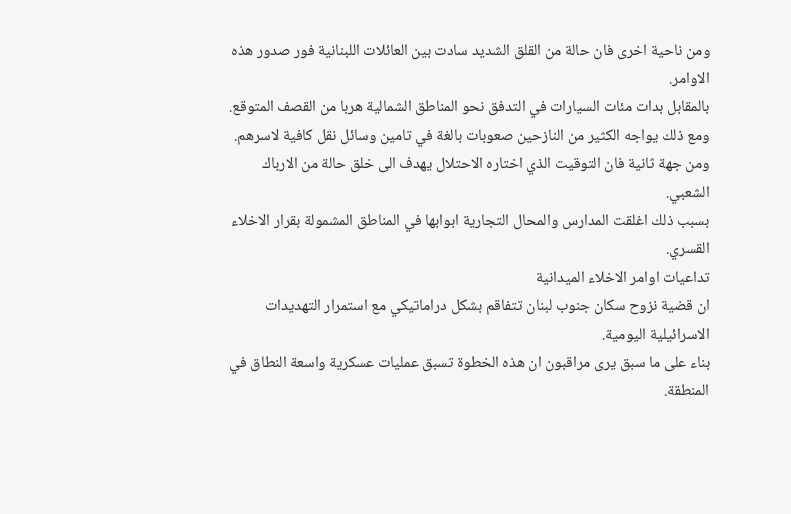ومن ناحية اخرى فان حالة من القلق الشديد سادت بين العائلات اللبنانية فور صدور هذه الاوامر.
بالمقابل بدات مئات السيارات في التدفق نحو المناطق الشمالية هربا من القصف المتوقع.
ومع ذلك يواجه الكثير من النازحين صعوبات بالغة في تامين وسائل نقل كافية لاسرهم.
ومن جهة ثانية فان التوقيت الذي اختاره الاحتلال يهدف الى خلق حالة من الارباك الشعبي.
بسبب ذلك اغلقت المدارس والمحال التجارية ابوابها في المناطق المشمولة بقرار الاخلاء القسري.
تداعيات اوامر الاخلاء الميدانية
ان قضية نزوح سكان جنوب لبنان تتفاقم بشكل دراماتيكي مع استمرار التهديدات الاسرائيلية اليومية.
بناء على ما سبق يرى مراقبون ان هذه الخطوة تسبق عمليات عسكرية واسعة النطاق في المنطقة.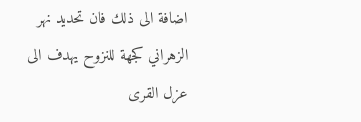اضافة الى ذلك فان تحديد نهر الزهراني كجهة للنزوح يهدف الى عزل القرى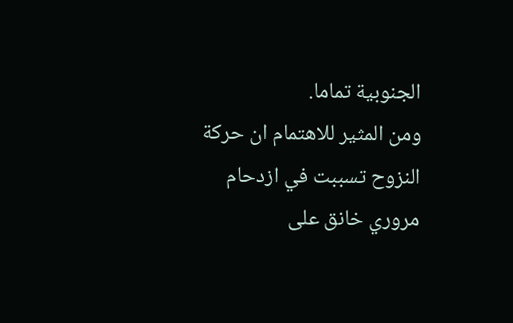الجنوبية تماما.
ومن المثير للاهتمام ان حركة النزوح تسببت في ازدحام مروري خانق على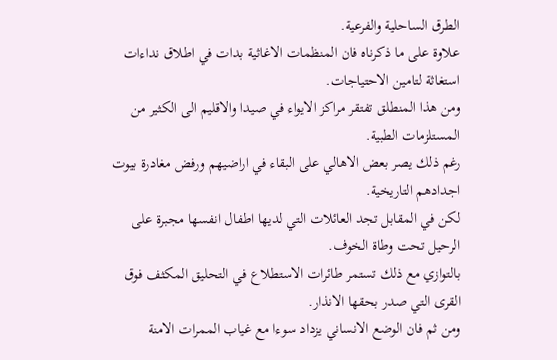الطرق الساحلية والفرعية.
علاوة على ما ذكرناه فان المنظمات الاغاثية بدات في اطلاق نداءات استغاثة لتامين الاحتياجات.
ومن هذا المنطلق تفتقر مراكز الايواء في صيدا والاقليم الى الكثير من المستلزمات الطبية.
رغم ذلك يصر بعض الاهالي على البقاء في اراضيهم ورفض مغادرة بيوت اجدادهم التاريخية.
لكن في المقابل تجد العائلات التي لديها اطفال انفسها مجبرة على الرحيل تحت وطاة الخوف.
بالتوازي مع ذلك تستمر طائرات الاستطلاع في التحليق المكثف فوق القرى التي صدر بحقها الانذار.
ومن ثم فان الوضع الانساني يزداد سوءا مع غياب الممرات الامنة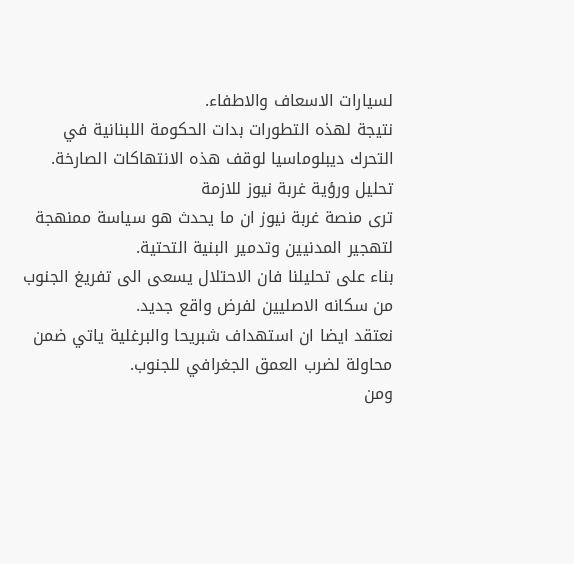لسيارات الاسعاف والاطفاء.
نتيجة لهذه التطورات بدات الحكومة اللبنانية في التحرك ديبلوماسيا لوقف هذه الانتهاكات الصارخة.
تحليل ورؤية غربة نيوز للازمة
ترى منصة غربة نيوز ان ما يحدث هو سياسة ممنهجة لتهجير المدنيين وتدمير البنية التحتية.
بناء على تحليلنا فان الاحتلال يسعى الى تفريغ الجنوب من سكانه الاصليين لفرض واقع جديد.
نعتقد ايضا ان استهداف شبريحا والبرغلية ياتي ضمن محاولة لضرب العمق الجغرافي للجنوب.
ومن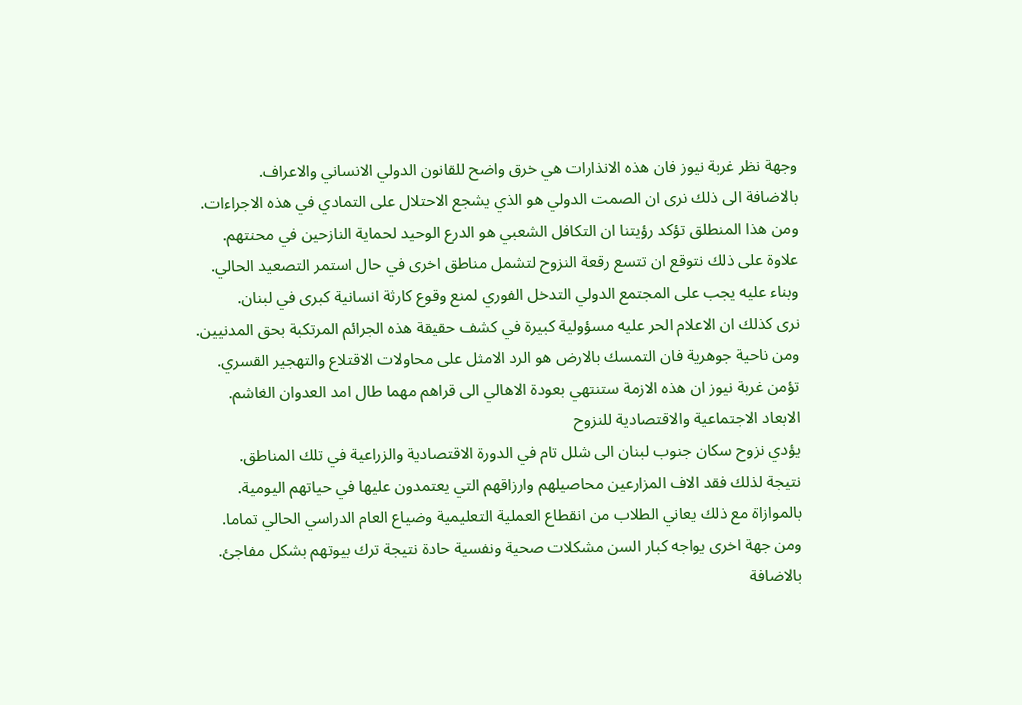وجهة نظر غربة نيوز فان هذه الانذارات هي خرق واضح للقانون الدولي الانساني والاعراف.
بالاضافة الى ذلك نرى ان الصمت الدولي هو الذي يشجع الاحتلال على التمادي في هذه الاجراءات.
ومن هذا المنطلق تؤكد رؤيتنا ان التكافل الشعبي هو الدرع الوحيد لحماية النازحين في محنتهم.
علاوة على ذلك نتوقع ان تتسع رقعة النزوح لتشمل مناطق اخرى في حال استمر التصعيد الحالي.
وبناء عليه يجب على المجتمع الدولي التدخل الفوري لمنع وقوع كارثة انسانية كبرى في لبنان.
نرى كذلك ان الاعلام الحر عليه مسؤولية كبيرة في كشف حقيقة هذه الجرائم المرتكبة بحق المدنيين.
ومن ناحية جوهرية فان التمسك بالارض هو الرد الامثل على محاولات الاقتلاع والتهجير القسري.
تؤمن غربة نيوز ان هذه الازمة ستنتهي بعودة الاهالي الى قراهم مهما طال امد العدوان الغاشم.
الابعاد الاجتماعية والاقتصادية للنزوح
يؤدي نزوح سكان جنوب لبنان الى شلل تام في الدورة الاقتصادية والزراعية في تلك المناطق.
نتيجة لذلك فقد الاف المزارعين محاصيلهم وارزاقهم التي يعتمدون عليها في حياتهم اليومية.
بالموازاة مع ذلك يعاني الطلاب من انقطاع العملية التعليمية وضياع العام الدراسي الحالي تماما.
ومن جهة اخرى يواجه كبار السن مشكلات صحية ونفسية حادة نتيجة ترك بيوتهم بشكل مفاجئ.
بالاضافة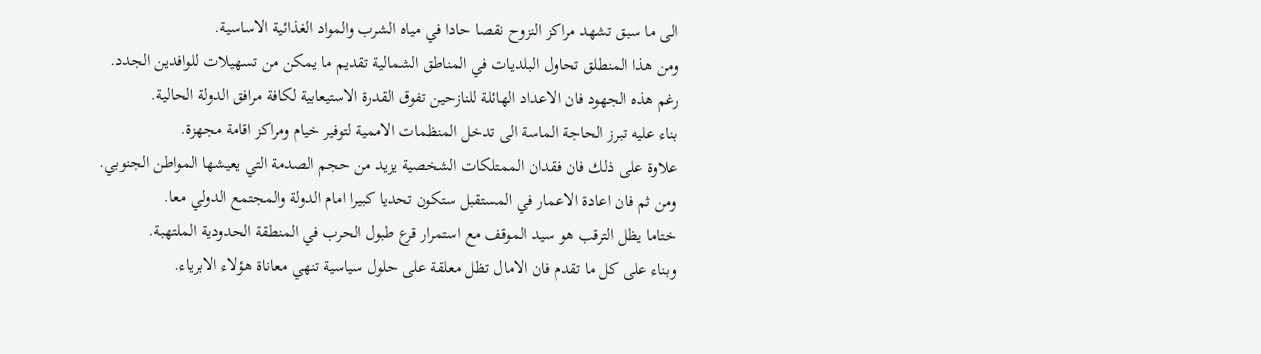الى ما سبق تشهد مراكز النزوح نقصا حادا في مياه الشرب والمواد الغذائية الاساسية.
ومن هذا المنطلق تحاول البلديات في المناطق الشمالية تقديم ما يمكن من تسهيلات للوافدين الجدد.
رغم هذه الجهود فان الاعداد الهائلة للنازحين تفوق القدرة الاستيعابية لكافة مرافق الدولة الحالية.
بناء عليه تبرز الحاجة الماسة الى تدخل المنظمات الاممية لتوفير خيام ومراكز اقامة مجهزة.
علاوة على ذلك فان فقدان الممتلكات الشخصية يزيد من حجم الصدمة التي يعيشها المواطن الجنوبي.
ومن ثم فان اعادة الاعمار في المستقبل ستكون تحديا كبيرا امام الدولة والمجتمع الدولي معا.
ختاما يظل الترقب هو سيد الموقف مع استمرار قرع طبول الحرب في المنطقة الحدودية الملتهبة.
وبناء على كل ما تقدم فان الامال تظل معلقة على حلول سياسية تنهي معاناة هؤلاء الابرياء.